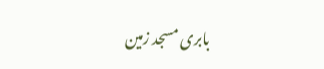بابری مسجد زمین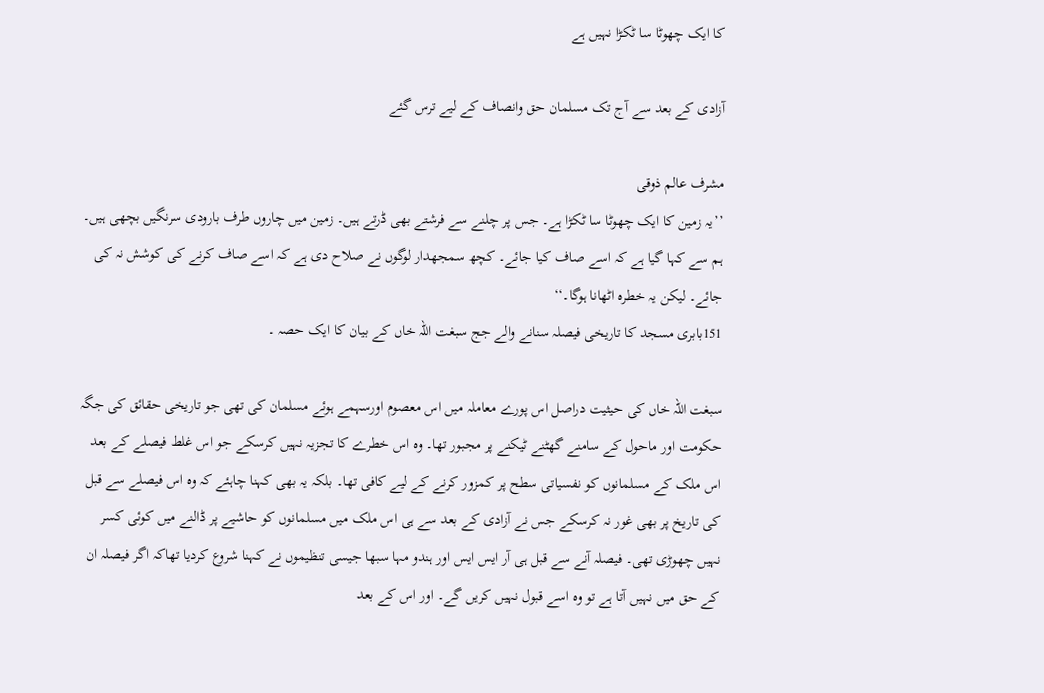کا ایک چھوٹا سا ٹکڑا نہیں ہے

آزادی کے بعد سے آج تک مسلمان حق وانصاف کے لیے ترس گئے

مشرف عالم ذوقی
’’یہ زمین کا ایک چھوٹا سا ٹکڑا ہے۔ جس پر چلنے سے فرشتے بھی ڈرتے ہیں۔ زمین میں چاروں طرف بارودی سرنگیں بچھی ہیں۔ ہم سے کہا گیا ہے کہ اسے صاف کیا جائے۔ کچھ سمجھدار لوگوں نے صلاح دی ہے کہ اسے صاف کرنے کی کوشش نہ کی جائے۔ لیکن یہ خطرہ اٹھانا ہوگا۔‘‘
151بابری مسجد کا تاریخی فیصلہ سنانے والے جج سبغت اللہ خاں کے بیان کا ایک حصہ ۔

سبغت اللہ خاں کی حیثیت دراصل اس پورے معاملہ میں اس معصوم اورسہمے ہوئے مسلمان کی تھی جو تاریخی حقائق کی جگہ حکومت اور ماحول کے سامنے گھٹنے ٹیکنے پر مجبور تھا۔ وہ اس خطرے کا تجزیہ نہیں کرسکے جو اس غلط فیصلے کے بعد اس ملک کے مسلمانوں کو نفسیاتی سطح پر کمزور کرنے کے لیے کافی تھا۔ بلکہ یہ بھی کہنا چاہئے کہ وہ اس فیصلے سے قبل کی تاریخ پر بھی غور نہ کرسکے جس نے آزادی کے بعد سے ہی اس ملک میں مسلمانوں کو حاشیے پر ڈالنے میں کوئی کسر نہیں چھوڑی تھی۔ فیصلہ آنے سے قبل ہی آر ایس ایس اور ہندو مہا سبھا جیسی تنظیموں نے کہنا شروع کردیا تھاکہ اگر فیصلہ ان کے حق میں نہیں آتا ہے تو وہ اسے قبول نہیں کریں گے۔ اور اس کے بعد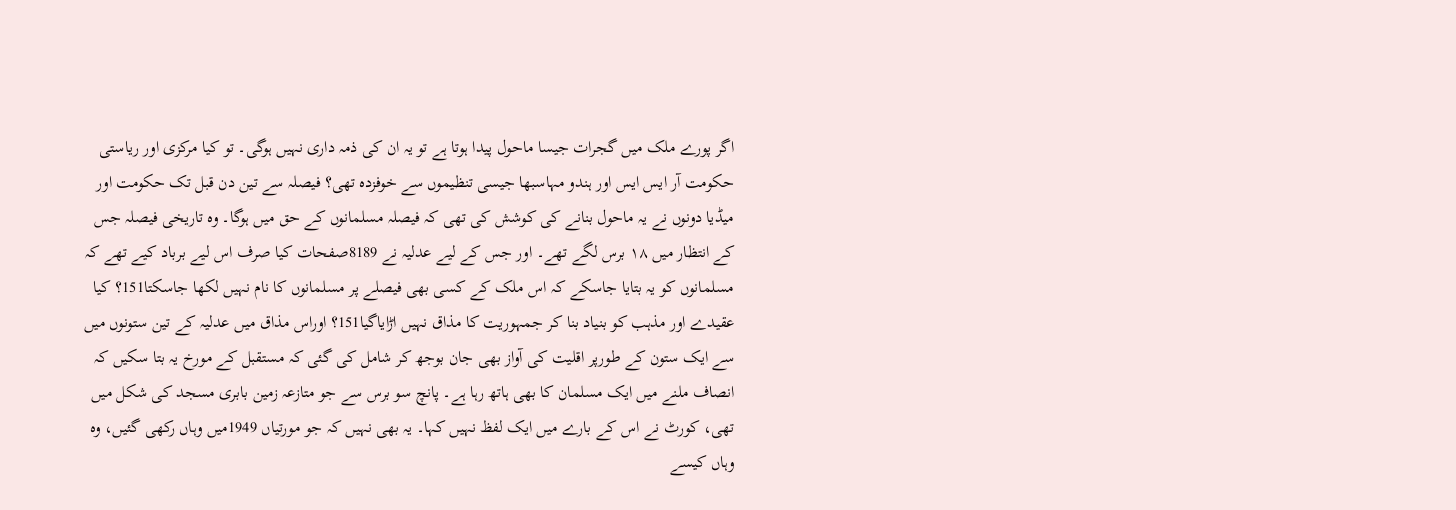اگر پورے ملک میں گجرات جیسا ماحول پیدا ہوتا ہے تو یہ ان کی ذمہ داری نہیں ہوگی۔ تو کیا مرکزی اور ریاستی حکومت آر ایس ایس اور ہندو مہاسبھا جیسی تنظیموں سے خوفزدہ تھی؟ فیصلہ سے تین دن قبل تک حکومت اور میڈیا دونوں نے یہ ماحول بنانے کی کوشش کی تھی کہ فیصلہ مسلمانوں کے حق میں ہوگا۔ وہ تاریخی فیصلہ جس کے انتظار میں ۱۸ برس لگے تھے۔ اور جس کے لیے عدلیہ نے 8189صفحات کیا صرف اس لیے برباد کیے تھے کہ مسلمانوں کو یہ بتایا جاسکے کہ اس ملک کے کسی بھی فیصلے پر مسلمانوں کا نام نہیں لکھا جاسکتا151؟ کیا عقیدے اور مذہب کو بنیاد بنا کر جمہوریت کا مذاق نہیں اڑایاگیا151؟ اوراس مذاق میں عدلیہ کے تین ستونوں میں سے ایک ستون کے طورپر اقلیت کی آواز بھی جان بوجھ کر شامل کی گئی کہ مستقبل کے مورخ یہ بتا سکیں کہ انصاف ملنے میں ایک مسلمان کا بھی ہاتھ رہا ہے۔ پانچ سو برس سے جو متازعہ زمین بابری مسجد کی شکل میں تھی، کورٹ نے اس کے بارے میں ایک لفظ نہیں کہا۔ یہ بھی نہیں کہ جو مورتیاں 1949میں وہاں رکھی گئیں، وہ وہاں کیسے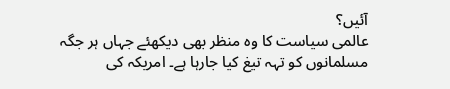آئیں؟
عالمی سیاست کا وہ منظر بھی دیکھئے جہاں ہر جگہ مسلمانوں کو تہہ تیغ کیا جارہا ہے۔ امریکہ کی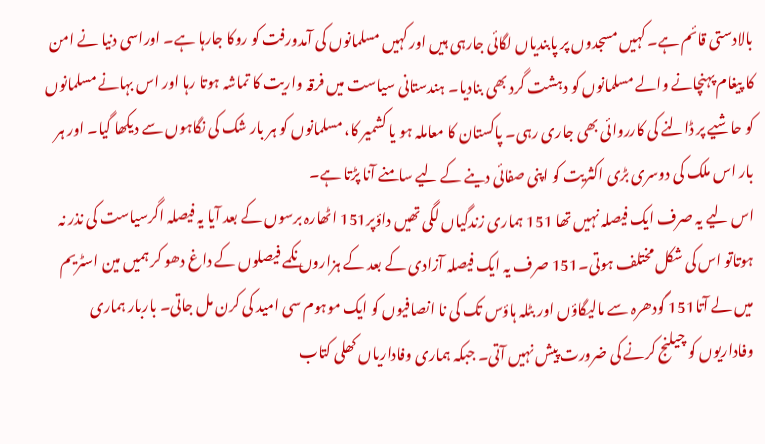بالادستی قائم ہے۔ کہیں مسجدوں پر پابندیاں لگائی جارہی ہیں اور کہیں مسلمانوں کی آمدورفت کو روکا جارہا ہے۔ اوراسی دنیا نے امن کا پیغام پہنچانے والے مسلمانوں کو دہشت گرد بھی بنادیا۔ ہندستانی سیاست میں فرقہ واریت کا تماشہ ہوتا رہا اور اس بہانے مسلمانوں کو حاشیے پر ڈالنے کی کارروائی بھی جاری رہی۔ پاکستان کا معاملہ ہو یا کشمیر کا، مسلمانوں کو ہر بار شک کی نگاہوں سے دیکھا گیا۔ اور ہر بار اس ملک کی دوسری بڑی اکثریت کو اپنی صفائی دینے کے لیے سامنے آنا پڑتا ہے۔
اس لیے یہ صرف ایک فیصلہ نہیں تھا 151 ہماری زندگیاں لگی تھیں داؤپر151 اٹھارہ برسوں کے بعد آیا یہ فیصلہ اگرسیاست کی نذر نہ ہوتاتو اس کی شکل مختلف ہوتی۔151 صرف یہ ایک فیصلہ آزادی کے بعد کے ہزاروں نکمے فیصلوں کے داغ دھو کر ہمیں مین اسٹریم میں لے آتا151 گودھرہ سے مالیگاؤں اور بٹلہ ہاؤس تک کی نا انصافیوں کو ایک موہوم سی امید کی کرن مل جاتی۔ باربار ہماری وفاداریوں کو چیلنج کرنے کی ضرورت پیش نہیں آتی۔ جبکہ ہماری وفاداریاں کھلی کتاب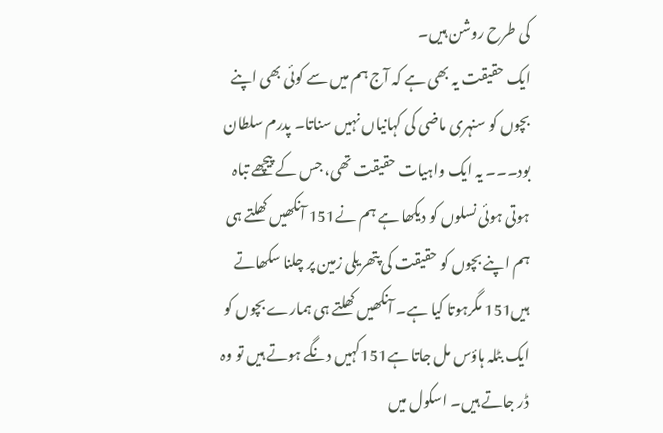کی طرح روشن ہیں۔
ایک حقیقت یہ بھی ہے کہ آج ہم میں سے کوئی بھی اپنے بچوں کو سنہری ماضی کی کہانیاں نہیں سناتا۔ پدرم سلطان بود۔۔۔ یہ ایک واہیات حقیقت تھی، جس کے پیچھے تباہ ہوتی ہوئی نسلوں کو دیکھا ہے ہم نے151 آنکھیں کھلتے ہی ہم اپنے بچوں کو حقیقت کی پتھریلی زمین پر چلنا سکھاتے ہیں151 مگرہوتا کیا ہے۔ آنکھیں کھلتے ہی ہمارے بچوں کو ایک بٹلہ ہاؤس مل جاتا ہے151کہیں دنگے ہوتے ہیں تو وہ ڈر جاتے ہیں۔ اسکول میں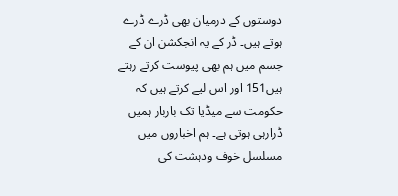دوستوں کے درمیان بھی ڈرے ڈرے ہوتے ہیں۔ ڈر کے یہ انجکشن ان کے جسم میں ہم بھی پیوست کرتے رہتے ہیں151 اور اس لیے کرتے ہیں کہ حکومت سے میڈیا تک باربار ہمیں ڈرارہی ہوتی ہے۔ ہم اخباروں میں مسلسل خوف ودہشت کی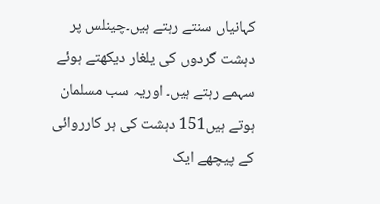کہانیاں سنتے رہتے ہیں۔چینلس پر دہشت گردوں کی یلغار دیکھتے ہوئے سہمے رہتے ہیں۔ اوریہ سب مسلمان ہوتے ہیں151 دہشت کی ہر کارروائی کے پیچھے ایک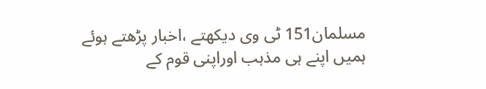مسلمان151 ٹی وی دیکھتے ،اخبار پڑھتے ہوئے ہمیں اپنے ہی مذہب اوراپنی قوم کے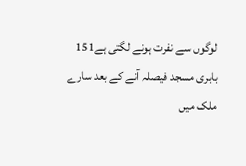لوگوں سے نفرت ہونے لگتی ہے151
بابری مسجد فیصلہ آنے کے بعد سارے ملک میں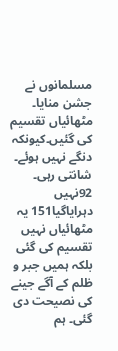مسلمانوں نے جشن منایا۔ مٹھائیاں تقسیم کی گئیں۔کیونکہ دنگے نہیں ہوئے۔ شانتی رہی۔ 92نہیں دہرایاگیا151 یہ مٹھائیاں نہیں تقسیم کی گئی بلکہ ہمیں جبر و ظلم کے آگے جینے کی نصیحت دی گئی۔ ہم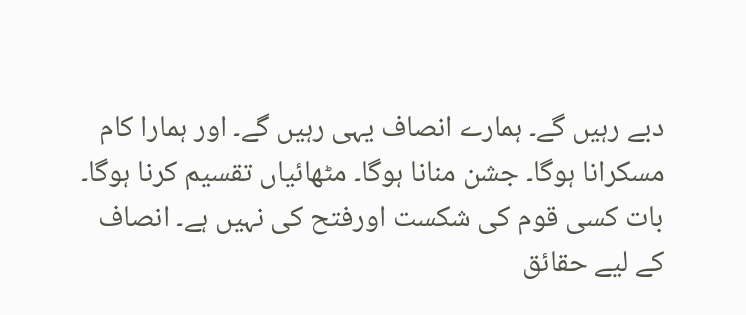دبے رہیں گے۔ ہمارے انصاف یہی رہیں گے۔ اور ہمارا کام مسکرانا ہوگا۔ جشن منانا ہوگا۔ مٹھائیاں تقسیم کرنا ہوگا۔ بات کسی قوم کی شکست اورفتح کی نہیں ہے۔ انصاف کے لیے حقائق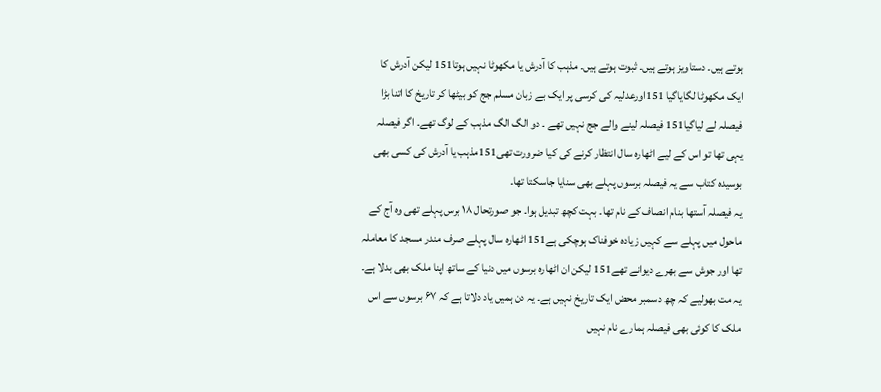ہوتے ہیں۔ دستاویز ہوتے ہیں۔ ثبوت ہوتے ہیں۔ مذہب کا آدرش یا مکھوٹا نہیں ہوتا151 لیکن آدرش کا ایک مکھوٹا لگایاگیا 151اورعدلیہ کی کرسی پر ایک بے زبان مسلم جج کو بیٹھا کر تاریخ کا اتنا بڑا فیصلہ لے لیاگیا151 فیصلہ لینے والے جج نہیں تھے ۔ دو الگ الگ مذہب کے لوگ تھے۔ اگر فیصلہ یہی تھا تو اس کے لیے اٹھارہ سال انتظار کرنے کی کیا ضرورت تھی151مذہب یا آدرش کی کسی بھی بوسیدہ کتاب سے یہ فیصلہ برسوں پہلے بھی سنایا جاسکتا تھا۔
یہ فیصلہ آستھا بنام انصاف کے نام تھا۔ بہت کچھ تبدیل ہوا۔ جو صورتحال ۱۸ برس پہلے تھی وہ آج کے ماحول میں پہلے سے کہیں زیادہ خوفناک ہوچکی ہے151 اٹھارہ سال پہلے صرف مندر مسجد کا معاملہ تھا اور جوش سے بھرے دیوانے تھے151 لیکن ان اٹھارہ برسوں میں دنیا کے ساتھ اپنا ملک بھی بدلا ہے۔
یہ مت بھولیے کہ چھ دسمبر محض ایک تاریخ نہیں ہے۔ یہ دن ہمیں یاد دلاتا ہے کہ ۶۷ برسوں سے اس ملک کا کوئی بھی فیصلہ ہمارے نام نہیں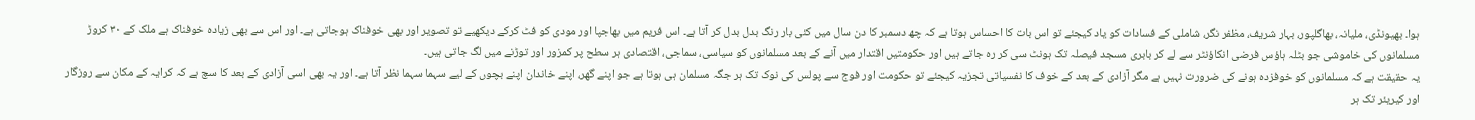ہوا۔ بھیونڈی، ملیانہ، بھاگلپور، بہار شریف، مظفر نگر، شاملی کے فسادات کو یاد کیجئے تو اس بات کا احساس ہوتا ہے کہ چھ دسمبر کا دن سال میں کئی بار رنگ بدل بدل کر آتا ہے۔ اس فریم میں بھاجپا اور مودی کو فٹ کرکے دیکھیے تو تصویر اور بھی خوفناک ہوجاتی ہے۔ اور اس سے بھی زیادہ خوفناک ہے ملک کے ۳۰ کروڑ مسلمانوں کی خاموشی جو بٹلہ ہاؤس فرضی انکاؤنٹر سے لے کر بابری مسجد فیصلہ تک ہونٹ سی کر رہ جاتے ہیں اور حکومتیں اقتدار میں آنے کے بعد مسلمانوں کو سیاسی، سماجی، اقتصادی ہر سطح پر کمزور اور توڑنے میں لگ جاتی ہیں۔
یہ حقیقت ہے کہ مسلمانوں کو خوفزدہ ہونے کی ضرورت نہیں ہے مگر آزادی کے بعد کے خوف کا نفسیاتی تجزیہ کیجئے تو حکومت اور فوج سے پولس کی نوک تک ہر جگہ مسلمان ہی ہوتا ہے جو اپنے گھر، اپنے خاندان اپنے بچوں کے لیے سہما سہما نظر آتا ہے۔ اور یہ بھی اسی آزادی کے بعد کا سچ ہے کہ کرایہ کے مکان سے روزگار اور کیریئر تک ہر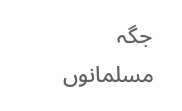جگہ مسلمانوں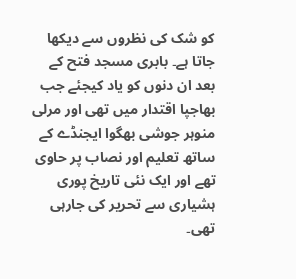کو شک کی نظروں سے دیکھا جاتا ہے۔ بابری مسجد فتح کے بعد ان دنوں کو یاد کیجئے جب بھاجپا اقتدار میں تھی اور مرلی منوہر جوشی بھگوا ایجنڈے کے ساتھ تعلیم اور نصاب پر حاوی تھے اور ایک نئی تاریخ پوری ہشیاری سے تحریر کی جارہی تھی۔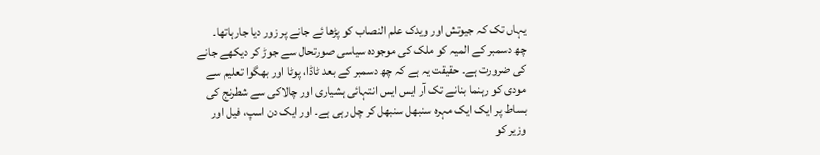یہاں تک کہ جیوتش اور ویدک علم النصاب کو پڑھا ئے جانے پر زور دیا جارہاتھا۔
چھ دسمبر کے المیہ کو ملک کی موجودہ سیاسی صورتحال سے جوڑ کر دیکھے جانے کی ضرورت ہے۔ حقیقت یہ ہے کہ چھ دسمبر کے بعد ٹاڈا، پوٹا اور بھگوا تعلیم سے مودی کو رہنما بنانے تک آر ایس ایس انتہائی ہشیاری اور چالاکی سے شطرنج کی بساط پر ایک ایک مہرہ سنبھل سنبھل کر چل رہی ہے۔ اور ایک دن اسپ، فیل اور وزیر کو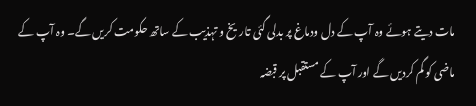مات دیتے ہوئے وہ آپ کے دل ودماغ پر بدلی گئی تاریخ و تہذیب کے ساتھ حکومت کریں گے۔ وہ آپ کے ماضی کو گم کردیں گے اور آپ کے مستقبل پر قبضہ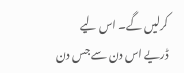کرلیں گے۔ اس لیے ڈریے اس دن سے جس دن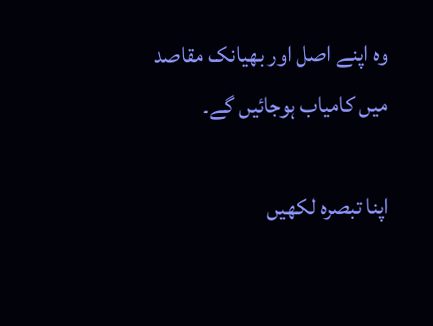وہ اپنے اصل اور بھیانک مقاصد میں کامیاب ہوجائیں گے۔

اپنا تبصرہ لکھیں